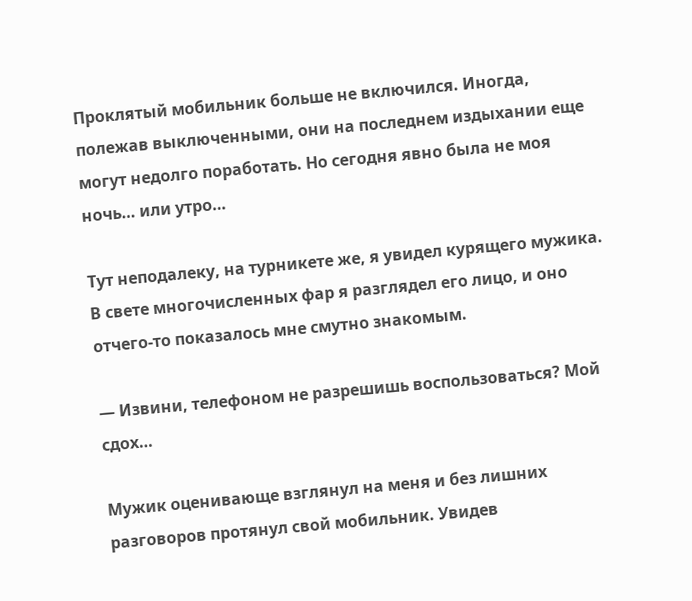Проклятый мобильник больше не включился. Иногда, полежав выключенными, они на последнем издыхании еще могут недолго поработать. Но сегодня явно была не моя ночь… или утро…

Тут неподалеку, на турникете же, я увидел курящего мужика. В свете многочисленных фар я разглядел его лицо, и оно отчего-то показалось мне смутно знакомым.

— Извини, телефоном не разрешишь воспользоваться? Мой сдох…

Мужик оценивающе взглянул на меня и без лишних разговоров протянул свой мобильник. Увидев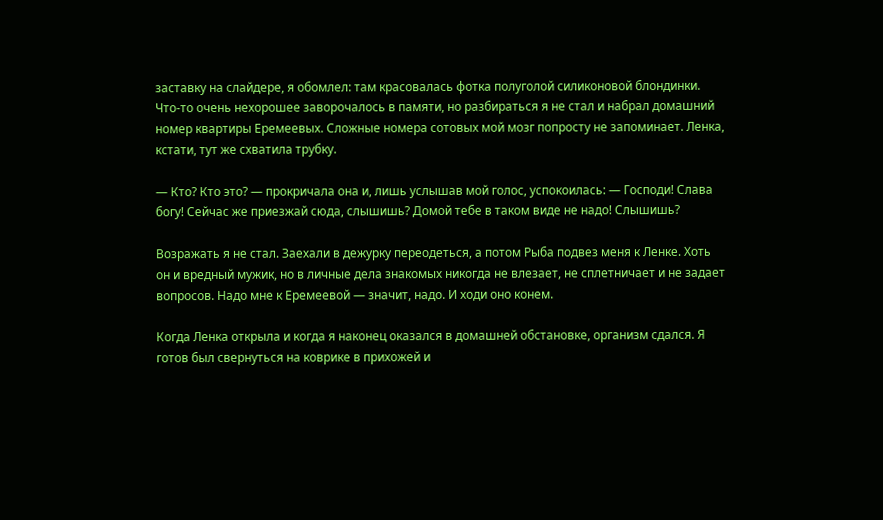заставку на слайдере, я обомлел: там красовалась фотка полуголой силиконовой блондинки. Что-то очень нехорошее заворочалось в памяти, но разбираться я не стал и набрал домашний номер квартиры Еремеевых. Сложные номера сотовых мой мозг попросту не запоминает. Ленка, кстати, тут же схватила трубку.

— Кто? Кто это? — прокричала она и, лишь услышав мой голос, успокоилась: — Господи! Слава богу! Сейчас же приезжай сюда, слышишь? Домой тебе в таком виде не надо! Слышишь?

Возражать я не стал. Заехали в дежурку переодеться, а потом Рыба подвез меня к Ленке. Хоть он и вредный мужик, но в личные дела знакомых никогда не влезает, не сплетничает и не задает вопросов. Надо мне к Еремеевой — значит, надо. И ходи оно конем.

Когда Ленка открыла и когда я наконец оказался в домашней обстановке, организм сдался. Я готов был свернуться на коврике в прихожей и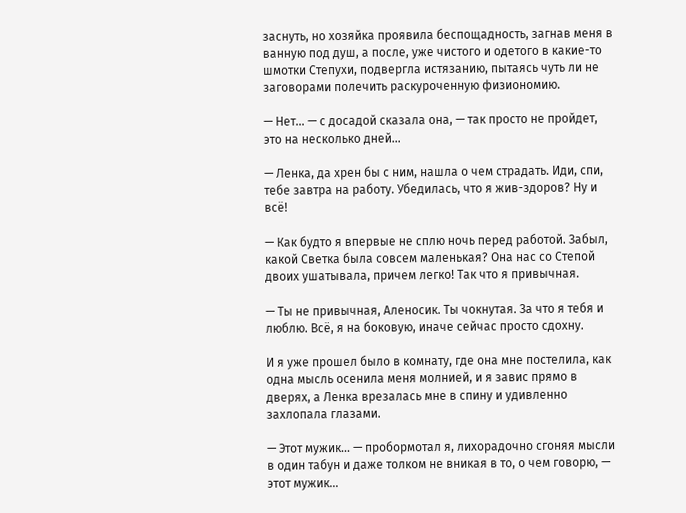заснуть, но хозяйка проявила беспощадность, загнав меня в ванную под душ, а после, уже чистого и одетого в какие-то шмотки Степухи, подвергла истязанию, пытаясь чуть ли не заговорами полечить раскуроченную физиономию.

— Нет… — с досадой сказала она, — так просто не пройдет, это на несколько дней…

— Ленка, да хрен бы с ним, нашла о чем страдать. Иди, спи, тебе завтра на работу. Убедилась, что я жив-здоров? Ну и всё!

— Как будто я впервые не сплю ночь перед работой. Забыл, какой Светка была совсем маленькая? Она нас со Степой двоих ушатывала, причем легко! Так что я привычная.

— Ты не привычная, Аленосик. Ты чокнутая. За что я тебя и люблю. Всё, я на боковую, иначе сейчас просто сдохну.

И я уже прошел было в комнату, где она мне постелила, как одна мысль осенила меня молнией, и я завис прямо в дверях, а Ленка врезалась мне в спину и удивленно захлопала глазами.

— Этот мужик… — пробормотал я, лихорадочно сгоняя мысли в один табун и даже толком не вникая в то, о чем говорю, — этот мужик…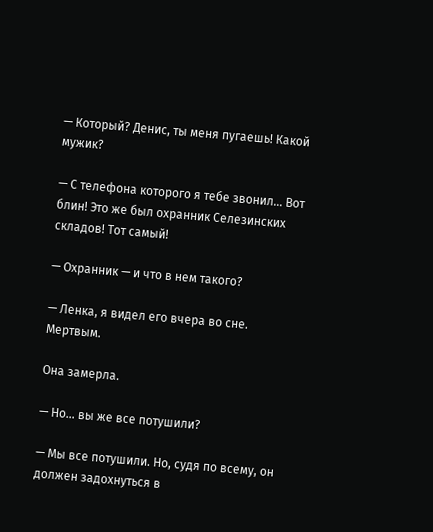— Который? Денис, ты меня пугаешь! Какой мужик?

— С телефона которого я тебе звонил… Вот блин! Это же был охранник Селезинских складов! Тот самый!

— Охранник — и что в нем такого?

— Ленка, я видел его вчера во сне. Мертвым.

Она замерла.

— Но… вы же все потушили?

— Мы все потушили. Но, судя по всему, он должен задохнуться в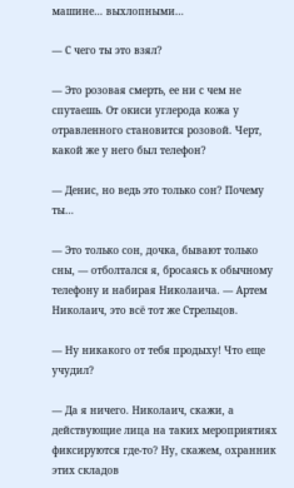машине… выхлопными…

— С чего ты это взял?

— Это розовая смерть, ее ни с чем не спутаешь. От окиси углерода кожа у отравленного становится розовой. Черт, какой же у него был телефон?

— Денис, но ведь это только сон? Почему ты…

— Это только сон, дочка, бывают только сны, — отболтался я, бросаясь к обычному телефону и набирая Николаича. — Артем Николаич, это всё тот же Стрельцов.

— Ну никакого от тебя продыху! Что еще учудил?

— Да я ничего. Николаич, скажи, а действующие лица на таких мероприятиях фиксируются где-то? Ну, скажем, охранник этих складов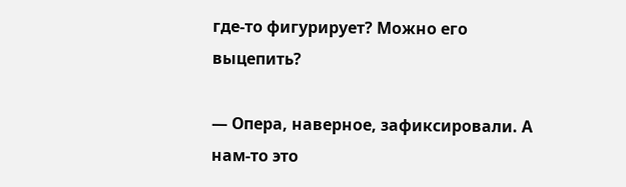где-то фигурирует? Можно его выцепить?

— Опера, наверное, зафиксировали. А нам-то это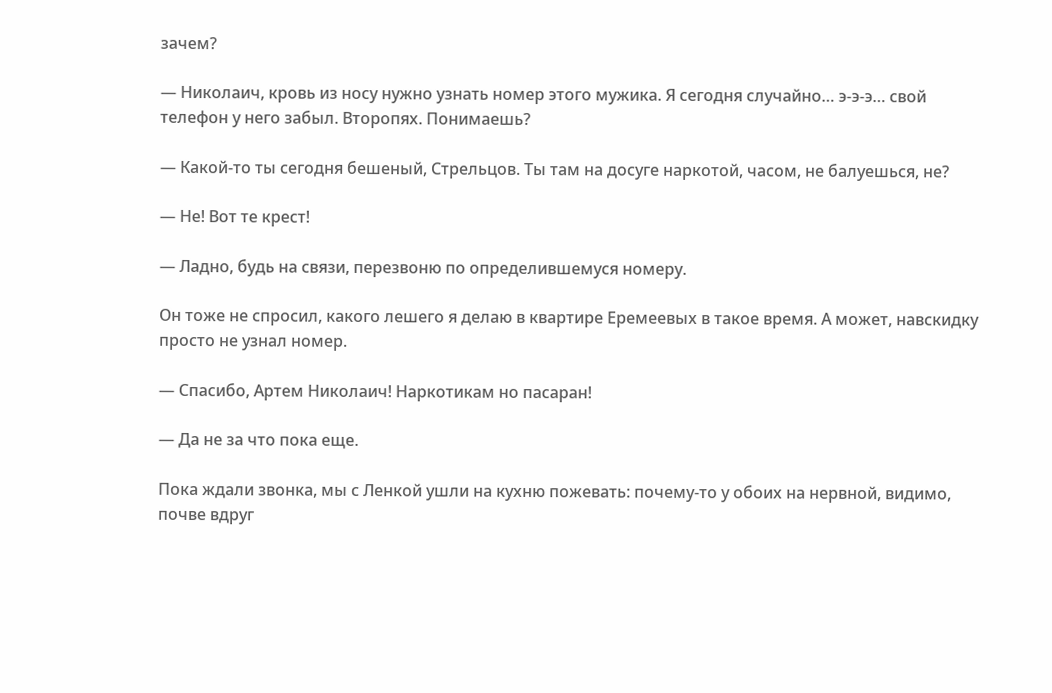зачем?

— Николаич, кровь из носу нужно узнать номер этого мужика. Я сегодня случайно… э-э-э… свой телефон у него забыл. Второпях. Понимаешь?

— Какой-то ты сегодня бешеный, Стрельцов. Ты там на досуге наркотой, часом, не балуешься, не?

— Не! Вот те крест!

— Ладно, будь на связи, перезвоню по определившемуся номеру.

Он тоже не спросил, какого лешего я делаю в квартире Еремеевых в такое время. А может, навскидку просто не узнал номер.

— Спасибо, Артем Николаич! Наркотикам но пасаран!

— Да не за что пока еще.

Пока ждали звонка, мы с Ленкой ушли на кухню пожевать: почему-то у обоих на нервной, видимо, почве вдруг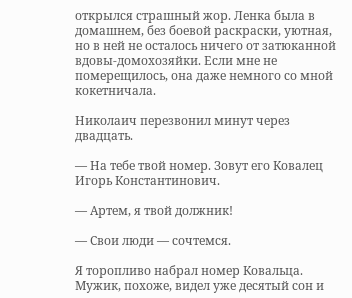открылся страшный жор. Ленка была в домашнем, без боевой раскраски, уютная, но в ней не осталось ничего от затюканной вдовы-домохозяйки. Если мне не померещилось, она даже немного со мной кокетничала.

Николаич перезвонил минут через двадцать.

— На тебе твой номер. Зовут его Ковалец Игорь Константинович.

— Артем, я твой должник!

— Свои люди — сочтемся.

Я торопливо набрал номер Ковальца. Мужик, похоже, видел уже десятый сон и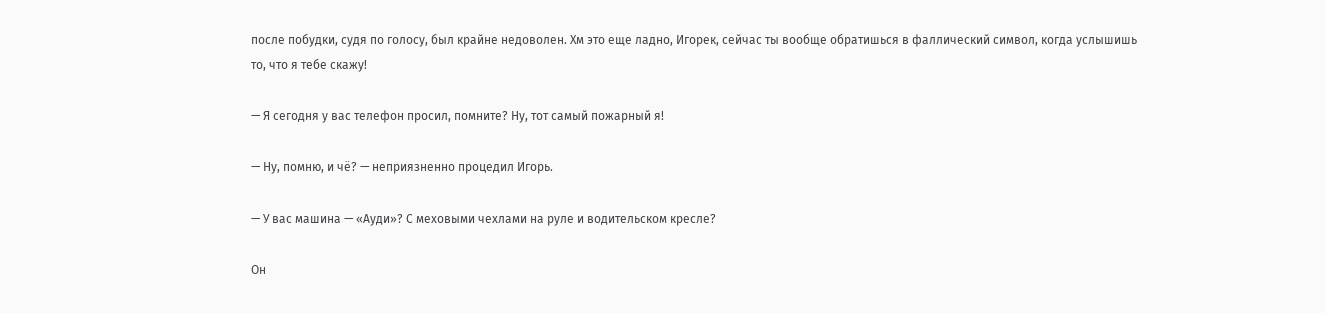после побудки, судя по голосу, был крайне недоволен. Хм это еще ладно, Игорек, сейчас ты вообще обратишься в фаллический символ, когда услышишь то, что я тебе скажу!

— Я сегодня у вас телефон просил, помните? Ну, тот самый пожарный я!

— Ну, помню, и чё? — неприязненно процедил Игорь.

— У вас машина — «Ауди»? С меховыми чехлами на руле и водительском кресле?

Он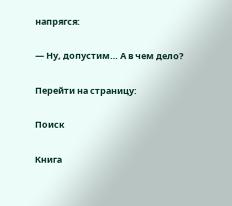напрягся:

— Ну, допустим… А в чем дело?

Перейти на страницу:

Поиск

Книга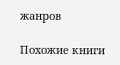жанров

Похожие книги